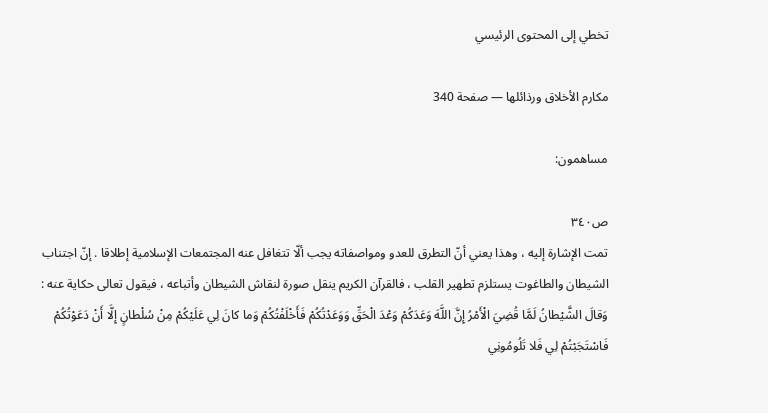تخطي إلى المحتوى الرئيسي

مكارم الأخلاق ورذائلها — صفحة 340

مساهمون:

ص٣٤٠
تمت الإشارة إليه ، وهذا يعني أنّ التطرق للعدو ومواصفاته يجب ألّا تتغافل عنه المجتمعات الإسلامية إطلاقا . إنّ اجتناب الشيطان والطاغوت يستلزم تطهير القلب ، فالقرآن الكريم ينقل صورة لنقاش الشيطان وأتباعه ، فيقول تعالى حكاية عنه :
وَقالَ الشَّيْطانُ لَمَّا قُضِيَ الْأَمْرُ إِنَّ اللَّهَ وَعَدَكُمْ وَعْدَ الْحَقِّ وَوَعَدْتُكُمْ فَأَخْلَفْتُكُمْ وَما كانَ لِي عَلَيْكُمْ مِنْ سُلْطانٍ إِلَّا أَنْ دَعَوْتُكُمْ فَاسْتَجَبْتُمْ لِي فَلا تَلُومُونِي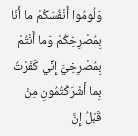وَلُومُوا أَنْفُسَكُمْ ما أَنَا بِمُصْرِخِكُمْ وَما أَنْتُمْ بِمُصْرِخِيَّ إِنِّي كَفَرْتُ بِما أَشْرَكْتُمُونِ مِنْ قَبْلُ إِنَّ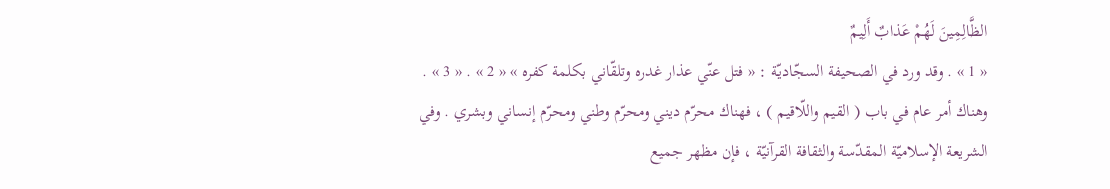الظَّالِمِينَ لَهُمْ عَذابٌ أَلِيمٌ
« 1 » . وقد ورد في الصحيفة السجّاديّة : « فتل عنّي عذار غدره وتلقّاني بكلمة كفره » « 2 » . « 3 » . وهناك أمر عام في باب ( القيم واللّاقيم ) ، فهناك محرّم ديني ومحرّم وطني ومحرّم إنساني وبشري . وفي الشريعة الإسلاميّة المقدّسة والثقافة القرآنيّة ، فإن مظهر جميع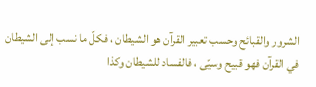الشرور والقبائح وحسب تعبير القرآن هو الشيطان ، فكلّ ما نسب إلى الشيطان في القرآن فهو قبيح وسيّى ، فالفساد للشيطان وكذا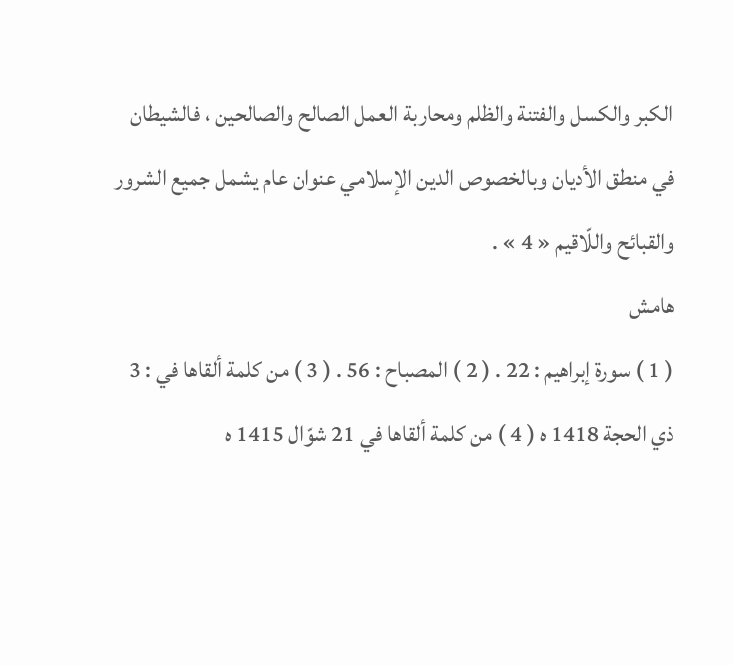الكبر والكسل والفتنة والظلم ومحاربة العمل الصالح والصالحين ، فالشيطان في منطق الأديان وبالخصوص الدين الإسلامي عنوان عام يشمل جميع الشرور والقبائح واللّاقيم « 4 » .
هامش
( 1 ) سورة إبراهيم : 22 . ( 2 ) المصباح : 56 . ( 3 ) من كلمة ألقاها في : 3 ذي الحجة 1418 ه ( 4 ) من كلمة ألقاها في 21 شوّال 1415 ه